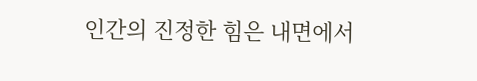인간의 진정한 힘은 내면에서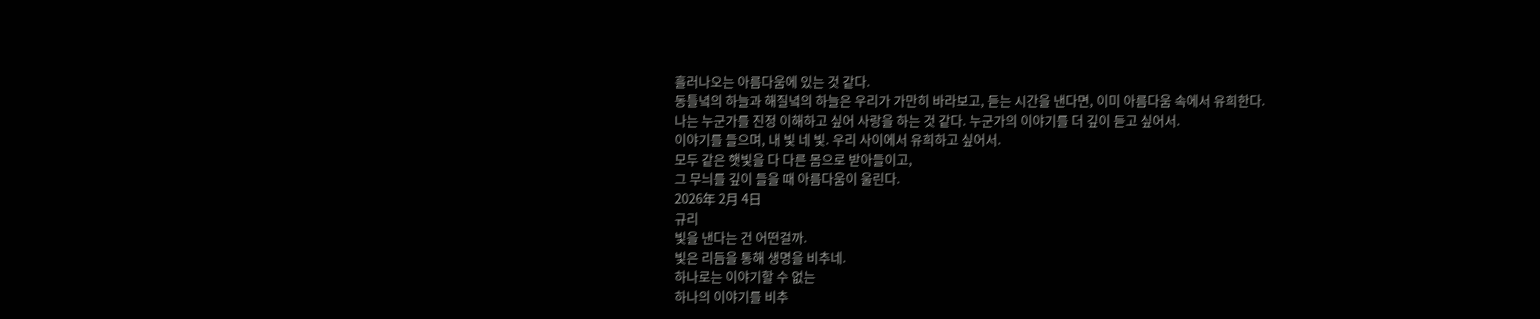흘러나오는 아름다움에 있는 것 같다.
동틀녘의 하늘과 해질녘의 하늘은 우리가 가만히 바라보고, 듣는 시간을 낸다면, 이미 아름다움 속에서 유희한다.
나는 누군가를 진정 이해하고 싶어 사랑을 하는 것 같다. 누군가의 이야기를 더 깊이 듣고 싶어서.
이야기를 들으며, 내 빛 네 빛. 우리 사이에서 유희하고 싶어서.
모두 같은 햇빛을 다 다른 몸으로 받아들이고,
그 무늬를 깊이 들을 때 아름다움이 울린다.
2026年 2月 4日
규리
빛을 낸다는 건 어떤걸까.
빛은 리듬을 통해 생명을 비추네.
하나로는 이야기할 수 없는
하나의 이야기를 비추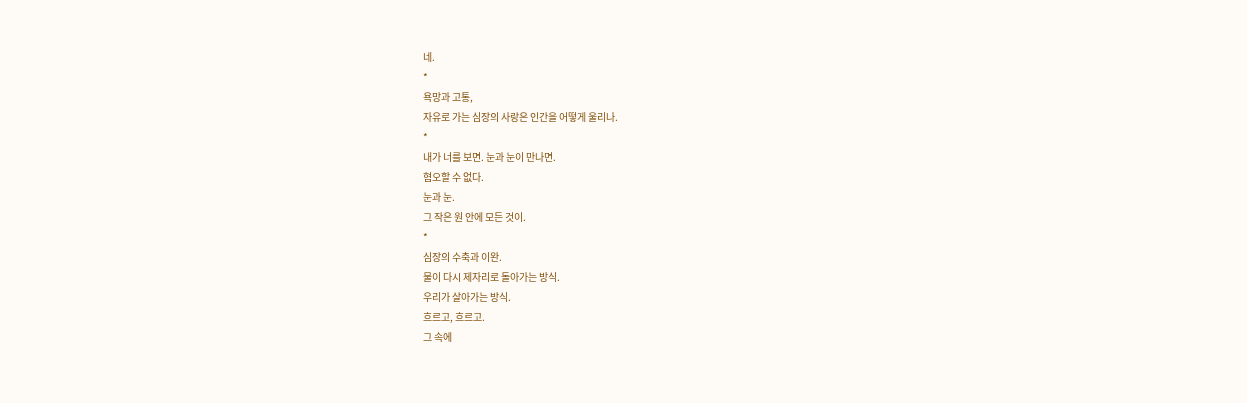네.
*
욕망과 고통,
자유로 가는 심장의 사랑은 인간을 어떻게 울리나.
*
내가 너를 보면. 눈과 눈이 만나면.
혐오할 수 없다.
눈과 눈.
그 작은 원 안에 모든 것이.
*
심장의 수축과 이완.
물이 다시 제자리로 돌아가는 방식.
우리가 살아가는 방식.
흐르고, 흐르고.
그 속에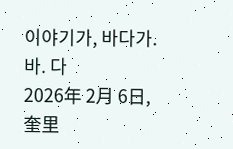이야기가, 바다가.
바. 다
2026年 2月 6日,
奎里